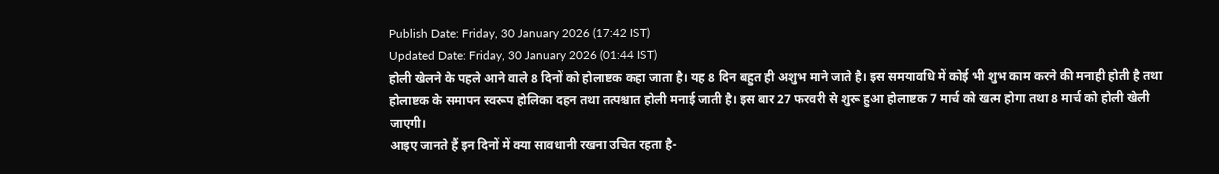Publish Date: Friday, 30 January 2026 (17:42 IST)
Updated Date: Friday, 30 January 2026 (01:44 IST)
होली खेलने के पहले आने वाले 8 दिनों को होलाष्टक कहा जाता है। यह 8 दिन बहुत ही अशुभ माने जाते है। इस समयावधि में कोई भी शुभ काम करने की मनाही होती है तथा होलाष्टक के समापन स्वरूप होलिका दहन तथा तत्पश्चात होली मनाई जाती है। इस बार 27 फरवरी से शुरू हुआ होलाष्टक 7 मार्च को खत्म होगा तथा 8 मार्च को होली खेली जाएगी।
आइए जानते हैं इन दिनों में क्या सावधानी रखना उचित रहता है-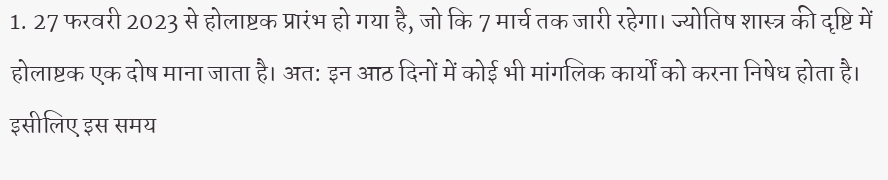1. 27 फरवरी 2023 से होलाष्टक प्रारंभ हो गया है, जो कि 7 मार्च तक जारी रहेगा। ज्योतिष शास्त्र की दृष्टि में होलाष्टक एक दोष माना जाता है। अत: इन आठ दिनों में कोई भी मांगलिक कार्यों को करना निषेध होता है। इसीलिए इस समय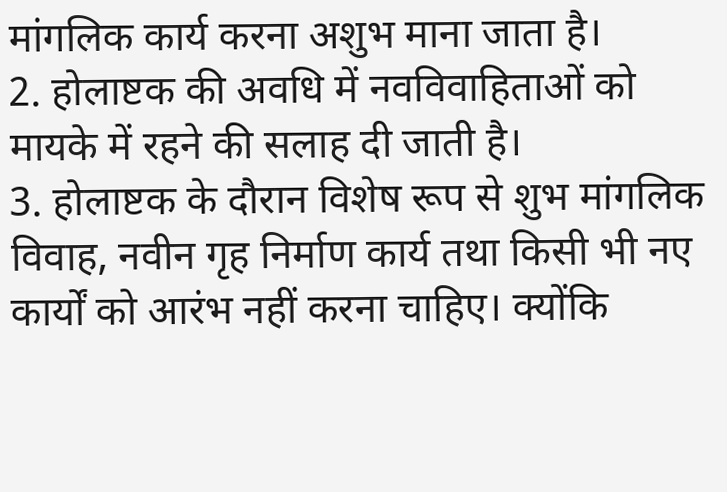मांगलिक कार्य करना अशुभ माना जाता है।
2. होलाष्टक की अवधि में नवविवाहिताओं को मायके में रहने की सलाह दी जाती है।
3. होलाष्टक के दौरान विशेष रूप से शुभ मांगलिक विवाह, नवीन गृह निर्माण कार्य तथा किसी भी नए कार्यों को आरंभ नहीं करना चाहिए। क्योंकि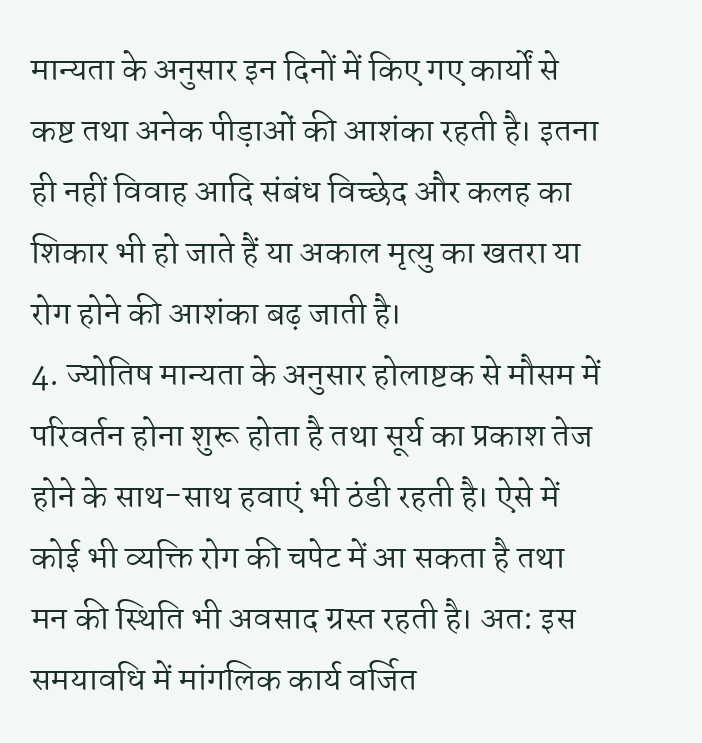मान्यता के अनुसार इन दिनों में किए गए कार्यों से कष्ट तथा अनेक पीड़ाओं की आशंका रहती है। इतना ही नहीं विवाह आदि संबंध विच्छेद और कलह का शिकार भी हो जाते हैं या अकाल मृत्यु का खतरा या रोग होने की आशंका बढ़ जाती है।
4. ज्योतिष मान्यता के अनुसार होलाष्टक से मौसम में परिवर्तन होना शुरू होता है तथा सूर्य का प्रकाश तेज होने के साथ-साथ हवाएं भी ठंडी रहती है। ऐसे में कोई भी व्यक्ति रोग की चपेट में आ सकता है तथा मन की स्थिति भी अवसाद ग्रस्त रहती है। अत: इस समयावधि में मांगलिक कार्य वर्जित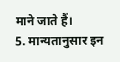माने जाते हैं।
5. मान्यतानुसार इन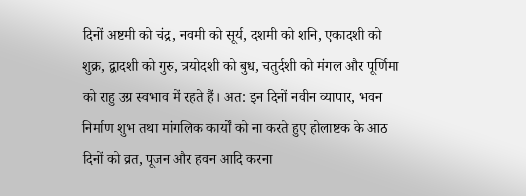दिनों अष्टमी को चंद्र, नवमी को सूर्य, दशमी को शनि, एकादशी को शुक्र, द्वादशी को गुरु, त्रयोदशी को बुध, चतुर्दशी को मंगल और पूर्णिमा को राहु उग्र स्वभाव में रहते हैं। अत: इन दिनों नवीन व्यापार, भवन निर्माण शुभ तथा मांगलिक कार्यों को ना करते हुए होलाष्टक के आठ दिनों को व्रत, पूजन और हवन आदि करना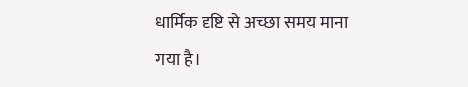धार्मिक दृष्टि से अच्छा समय माना गया है।